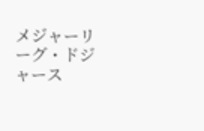メジャーリーグ・ドジャース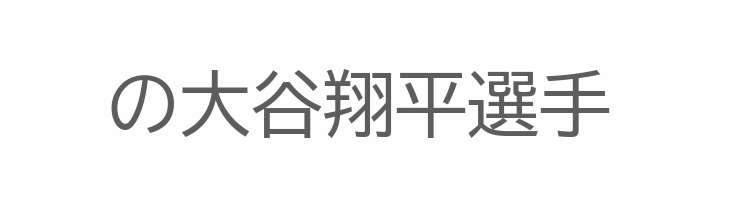の大谷翔平選手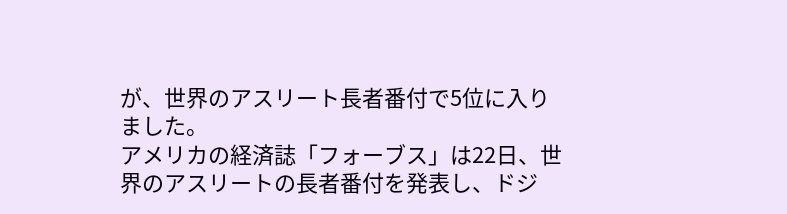が、世界のアスリート長者番付で5位に入りました。
アメリカの経済誌「フォーブス」は22日、世界のアスリートの長者番付を発表し、ドジ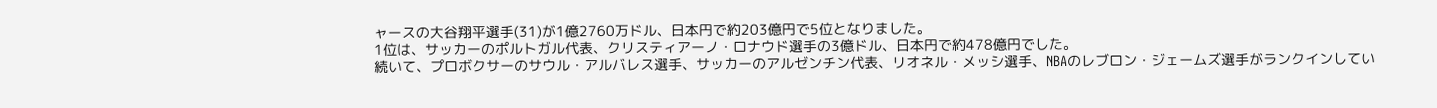ャースの大谷翔平選手(31)が1億2760万ドル、日本円で約203億円で5位となりました。
1位は、サッカーのポルトガル代表、クリスティアーノ・ロナウド選手の3億ドル、日本円で約478億円でした。
続いて、プロボクサーのサウル・アルバレス選手、サッカーのアルゼンチン代表、リオネル・メッシ選手、NBAのレブロン・ジェームズ選手がランクインしてい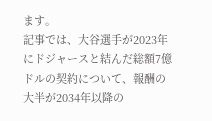ます。
記事では、大谷選手が2023年にドジャースと結んだ総額7億ドルの契約について、報酬の大半が2034年以降の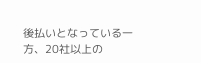後払いとなっている一方、20社以上の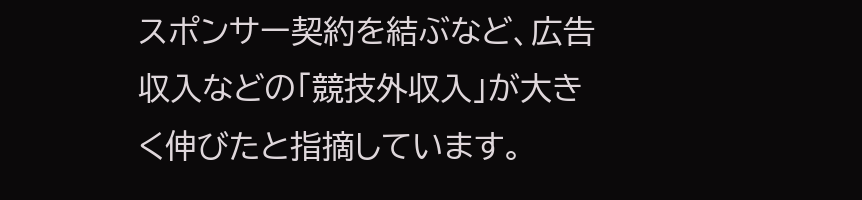スポンサー契約を結ぶなど、広告収入などの「競技外収入」が大きく伸びたと指摘しています。